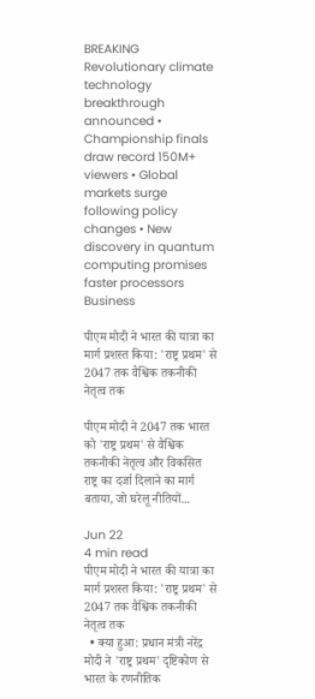BREAKING
Revolutionary climate technology breakthrough announced • Championship finals draw record 150M+ viewers • Global markets surge following policy changes • New discovery in quantum computing promises faster processors
Business

पीएम मोदी ने भारत की यात्रा का मार्ग प्रशस्त किया: 'राष्ट्र प्रथम' से 2047 तक वैश्विक तकनीकी नेतृत्व तक

पीएम मोदी ने 2047 तक भारत को 'राष्ट्र प्रथम' से वैश्विक तकनीकी नेतृत्व और विकसित राष्ट्र का दर्जा दिलाने का मार्ग बताया, जो घरेलू नीतियों...

Jun 22
4 min read
पीएम मोदी ने भारत की यात्रा का मार्ग प्रशस्त किया: 'राष्ट्र प्रथम' से 2047 तक वैश्विक तकनीकी नेतृत्व तक
  • क्या हुआ: प्रधान मंत्री नरेंद्र मोदी ने 'राष्ट्र प्रथम' दृष्टिकोण से भारत के रणनीतिक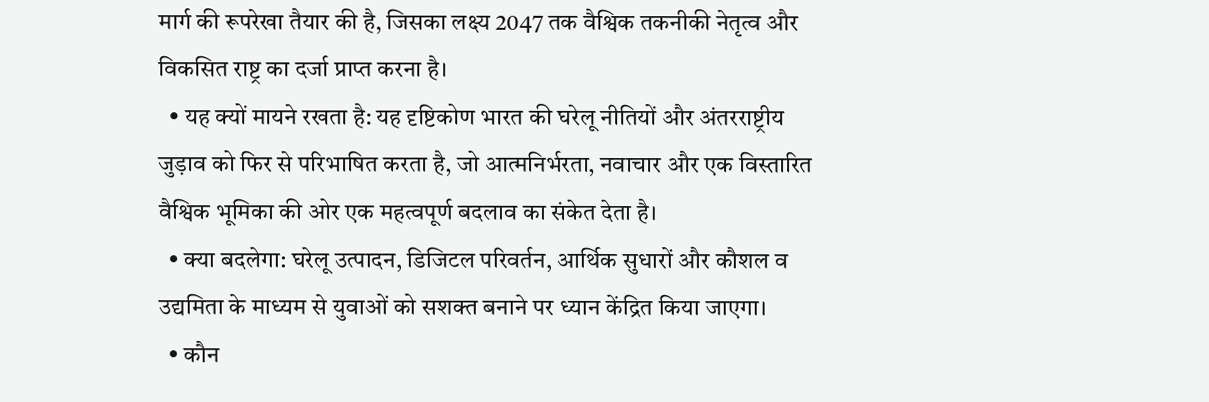मार्ग की रूपरेखा तैयार की है, जिसका लक्ष्य 2047 तक वैश्विक तकनीकी नेतृत्व और विकसित राष्ट्र का दर्जा प्राप्त करना है।
  • यह क्यों मायने रखता है: यह दृष्टिकोण भारत की घरेलू नीतियों और अंतरराष्ट्रीय जुड़ाव को फिर से परिभाषित करता है, जो आत्मनिर्भरता, नवाचार और एक विस्तारित वैश्विक भूमिका की ओर एक महत्वपूर्ण बदलाव का संकेत देता है।
  • क्या बदलेगा: घरेलू उत्पादन, डिजिटल परिवर्तन, आर्थिक सुधारों और कौशल व उद्यमिता के माध्यम से युवाओं को सशक्त बनाने पर ध्यान केंद्रित किया जाएगा।
  • कौन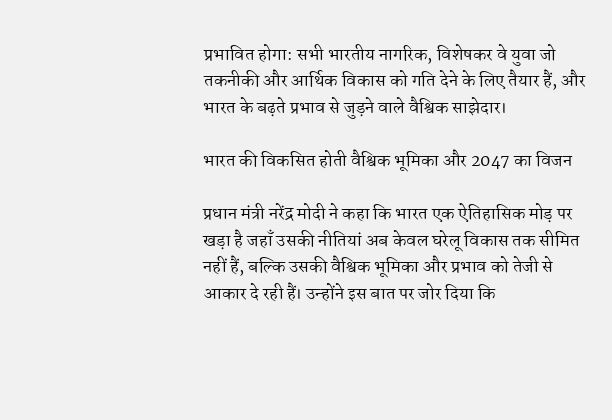प्रभावित होगा: सभी भारतीय नागरिक, विशेषकर वे युवा जो तकनीकी और आर्थिक विकास को गति देने के लिए तैयार हैं, और भारत के बढ़ते प्रभाव से जुड़ने वाले वैश्विक साझेदार।

भारत की विकसित होती वैश्विक भूमिका और 2047 का विजन

प्रधान मंत्री नरेंद्र मोदी ने कहा कि भारत एक ऐतिहासिक मोड़ पर खड़ा है जहाँ उसकी नीतियां अब केवल घरेलू विकास तक सीमित नहीं हैं, बल्कि उसकी वैश्विक भूमिका और प्रभाव को तेजी से आकार दे रही हैं। उन्होंने इस बात पर जोर दिया कि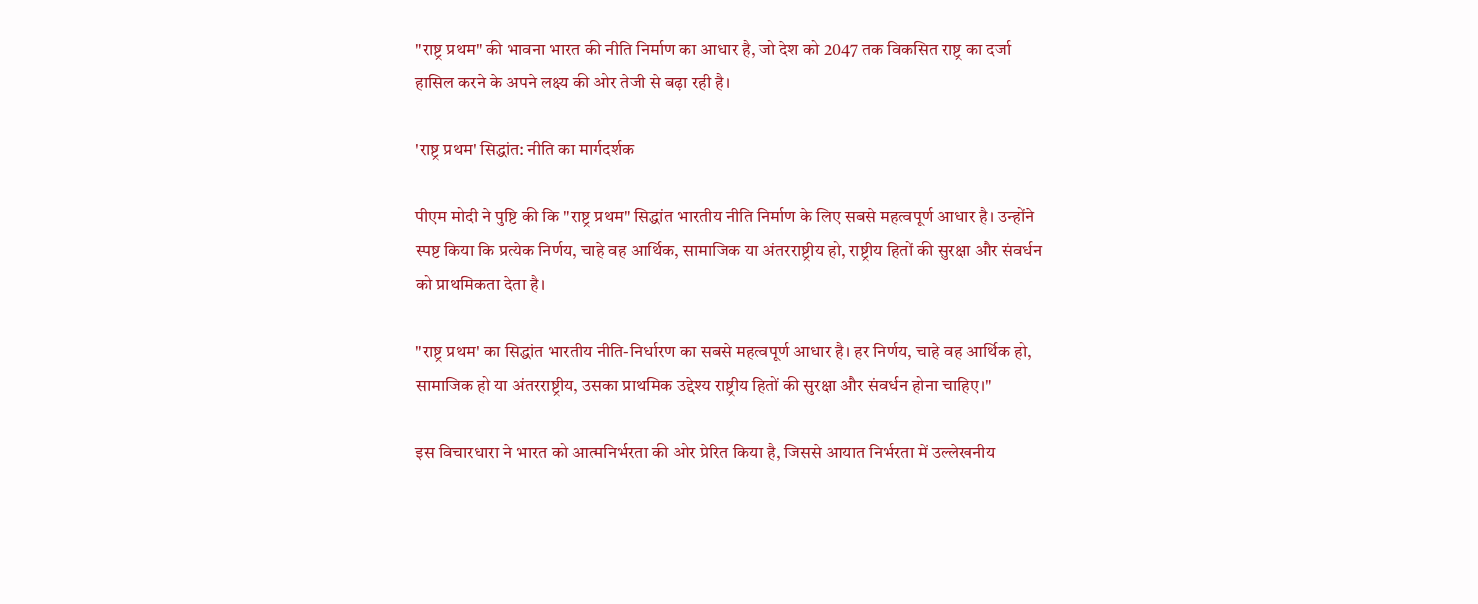"राष्ट्र प्रथम" की भावना भारत की नीति निर्माण का आधार है, जो देश को 2047 तक विकसित राष्ट्र का दर्जा हासिल करने के अपने लक्ष्य की ओर तेजी से बढ़ा रही है।

'राष्ट्र प्रथम' सिद्धांत: नीति का मार्गदर्शक

पीएम मोदी ने पुष्टि की कि "राष्ट्र प्रथम" सिद्धांत भारतीय नीति निर्माण के लिए सबसे महत्वपूर्ण आधार है। उन्होंने स्पष्ट किया कि प्रत्येक निर्णय, चाहे वह आर्थिक, सामाजिक या अंतरराष्ट्रीय हो, राष्ट्रीय हितों की सुरक्षा और संवर्धन को प्राथमिकता देता है।

"राष्ट्र प्रथम' का सिद्धांत भारतीय नीति-निर्धारण का सबसे महत्वपूर्ण आधार है। हर निर्णय, चाहे वह आर्थिक हो, सामाजिक हो या अंतरराष्ट्रीय, उसका प्राथमिक उद्देश्य राष्ट्रीय हितों की सुरक्षा और संवर्धन होना चाहिए।"

इस विचारधारा ने भारत को आत्मनिर्भरता की ओर प्रेरित किया है, जिससे आयात निर्भरता में उल्लेखनीय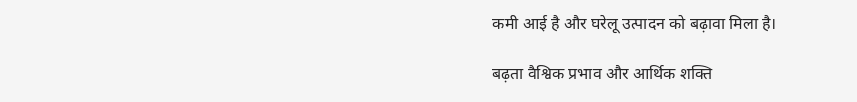कमी आई है और घरेलू उत्पादन को बढ़ावा मिला है।

बढ़ता वैश्विक प्रभाव और आर्थिक शक्ति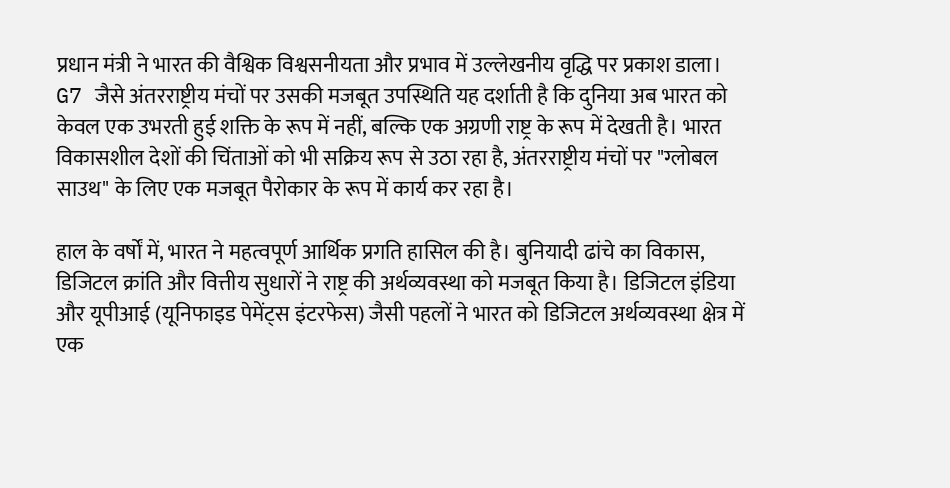प्रधान मंत्री ने भारत की वैश्विक विश्वसनीयता और प्रभाव में उल्लेखनीय वृद्धि पर प्रकाश डाला। G7 जैसे अंतरराष्ट्रीय मंचों पर उसकी मजबूत उपस्थिति यह दर्शाती है कि दुनिया अब भारत को केवल एक उभरती हुई शक्ति के रूप में नहीं, बल्कि एक अग्रणी राष्ट्र के रूप में देखती है। भारत विकासशील देशों की चिंताओं को भी सक्रिय रूप से उठा रहा है, अंतरराष्ट्रीय मंचों पर "ग्लोबल साउथ" के लिए एक मजबूत पैरोकार के रूप में कार्य कर रहा है।

हाल के वर्षों में, भारत ने महत्वपूर्ण आर्थिक प्रगति हासिल की है। बुनियादी ढांचे का विकास, डिजिटल क्रांति और वित्तीय सुधारों ने राष्ट्र की अर्थव्यवस्था को मजबूत किया है। डिजिटल इंडिया और यूपीआई (यूनिफाइड पेमेंट्स इंटरफेस) जैसी पहलों ने भारत को डिजिटल अर्थव्यवस्था क्षेत्र में एक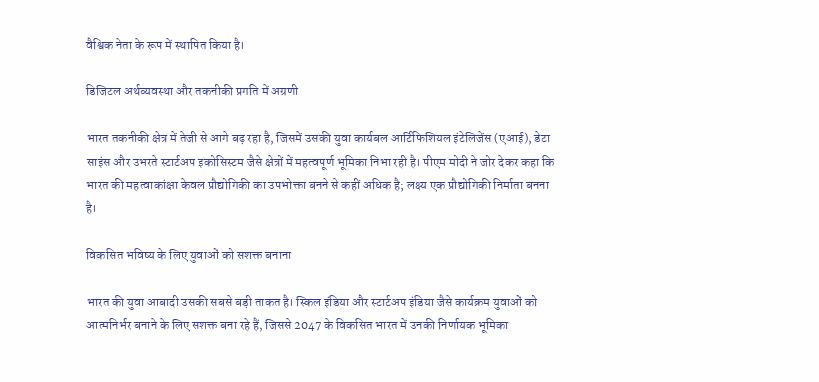वैश्विक नेता के रूप में स्थापित किया है।

डिजिटल अर्थव्यवस्था और तकनीकी प्रगति में अग्रणी

भारत तकनीकी क्षेत्र में तेजी से आगे बढ़ रहा है, जिसमें उसकी युवा कार्यबल आर्टिफिशियल इंटेलिजेंस (एआई), डेटा साइंस और उभरते स्टार्टअप इकोसिस्टम जैसे क्षेत्रों में महत्वपूर्ण भूमिका निभा रही है। पीएम मोदी ने जोर देकर कहा कि भारत की महत्वाकांक्षा केवल प्रौद्योगिकी का उपभोक्ता बनने से कहीं अधिक है; लक्ष्य एक प्रौद्योगिकी निर्माता बनना है।

विकसित भविष्य के लिए युवाओं को सशक्त बनाना

भारत की युवा आबादी उसकी सबसे बड़ी ताकत है। स्किल इंडिया और स्टार्टअप इंडिया जैसे कार्यक्रम युवाओं को आत्मनिर्भर बनाने के लिए सशक्त बना रहे हैं, जिससे 2047 के विकसित भारत में उनकी निर्णायक भूमिका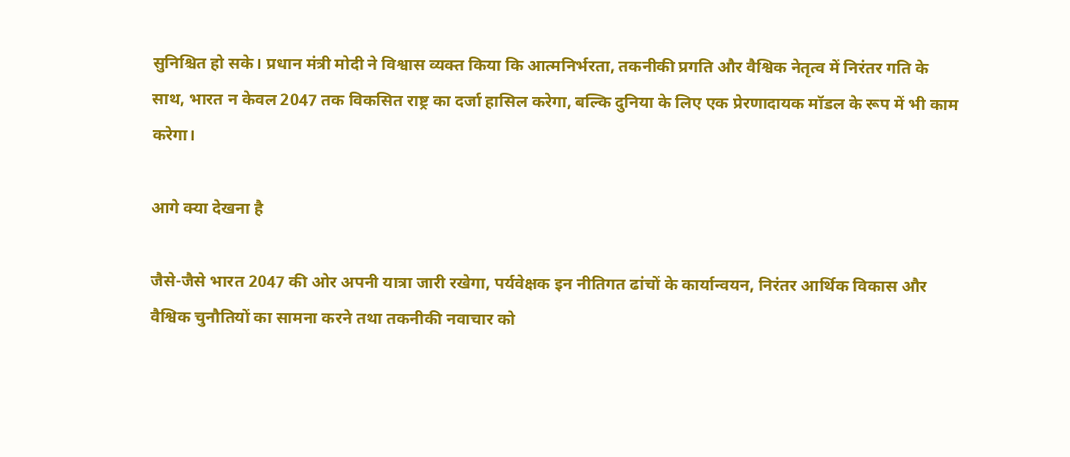सुनिश्चित हो सके। प्रधान मंत्री मोदी ने विश्वास व्यक्त किया कि आत्मनिर्भरता, तकनीकी प्रगति और वैश्विक नेतृत्व में निरंतर गति के साथ, भारत न केवल 2047 तक विकसित राष्ट्र का दर्जा हासिल करेगा, बल्कि दुनिया के लिए एक प्रेरणादायक मॉडल के रूप में भी काम करेगा।

आगे क्या देखना है

जैसे-जैसे भारत 2047 की ओर अपनी यात्रा जारी रखेगा, पर्यवेक्षक इन नीतिगत ढांचों के कार्यान्वयन, निरंतर आर्थिक विकास और वैश्विक चुनौतियों का सामना करने तथा तकनीकी नवाचार को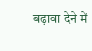बढ़ावा देने में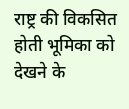राष्ट्र की विकसित होती भूमिका को देखने के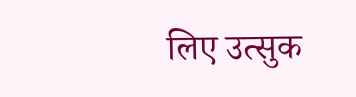लिए उत्सुक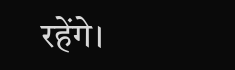रहेंगे।